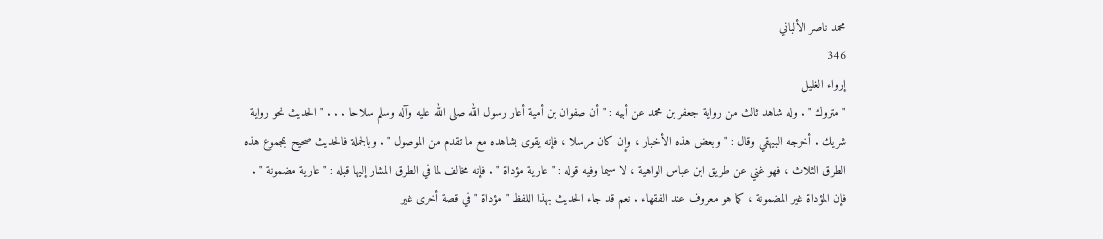محمد ناصر الألباني
346
إرواء الغليل
" متروك " . وله شاهد ثالث من رواية جعفر بن محمد عن أبيه : " أن صفوان بن أمية أعار رسول الله صلى الله عليه وآله وسلم سلاحا . . . " الحديث نحو رواية شريك . أخرجه البيهقي وقال : " وبعض هذه الأخبار ، وإن كان مرسلا ، فإنه يقوى بشاهده مع ما تقدم من الموصول " . وبالجملة فالحديث صحيح بمجموع هذه الطرق الثلاث ، فهو غني عن طريق ابن عباس الواهية ، لا سيما وفيه قوله : " عارية مؤداة " . فإنه مخالف لما في الطرق المشار إليها قبله : " عارية مضمونة " . فإن المؤداة غير المضمونة ، كما هو معروف عند الفقهاء . نعم قد جاء الحديث بهذا اللفظ " مؤداة " في قصة أخرى غير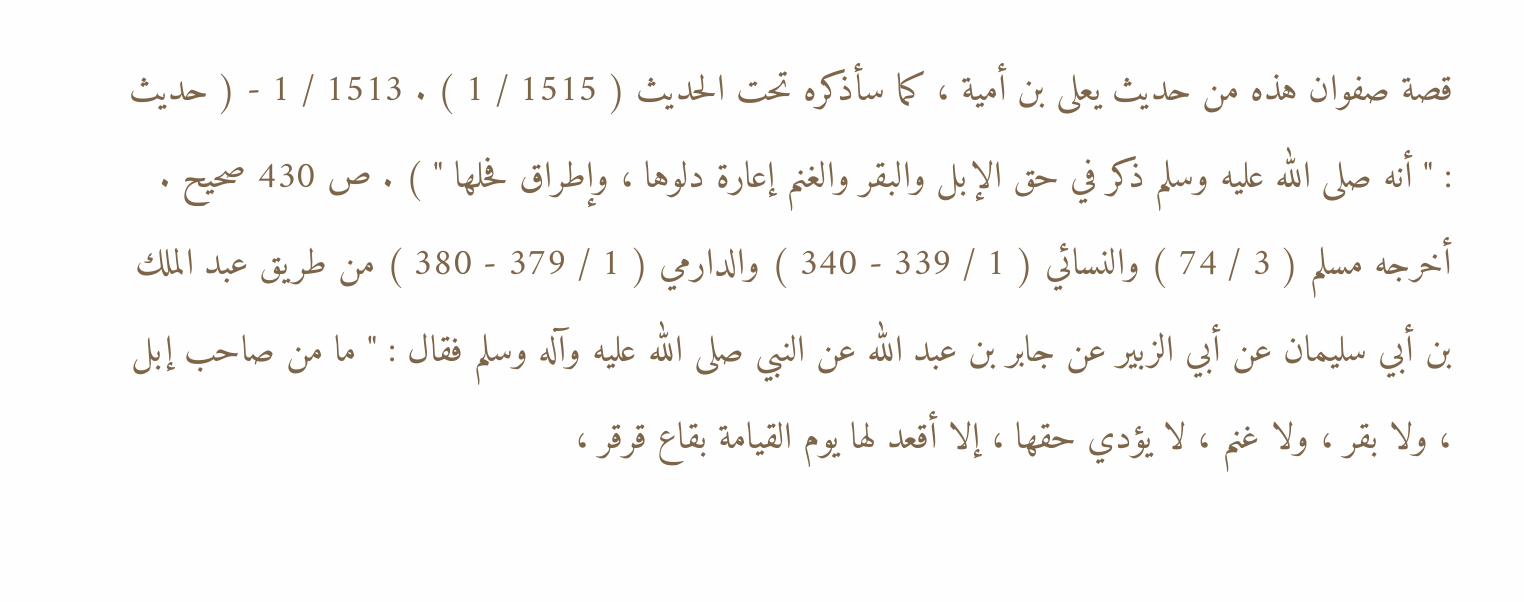قصة صفوان هذه من حديث يعلى بن أمية ، كما سأذكره تحت الحديث ( 1515 / 1 ) . 1513 / 1 - ( حديث : " أنه صلى الله عليه وسلم ذكر في حق الإبل والبقر والغنم إعارة دلوها ، وإطراق فحلها " ) . ص 430 صحيح . أخرجه مسلم ( 3 / 74 ) والنسائي ( 1 / 339 - 340 ) والدارمي ( 1 / 379 - 380 ) من طريق عبد الملك بن أبي سليمان عن أبي الزبير عن جابر بن عبد الله عن النبي صلى الله عليه وآله وسلم فقال : " ما من صاحب إبل ، ولا بقر ، ولا غنم ، لا يؤدي حقها ، إلا أقعد لها يوم القيامة بقاع قرقر ،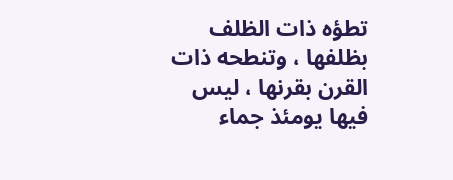تطؤه ذات الظلف بظلفها ، وتنطحه ذات القرن بقرنها ، ليس فيها يومئذ جماء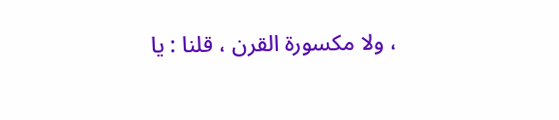، ولا مكسورة القرن ، قلنا : يا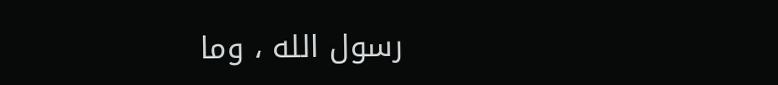رسول الله ، وما